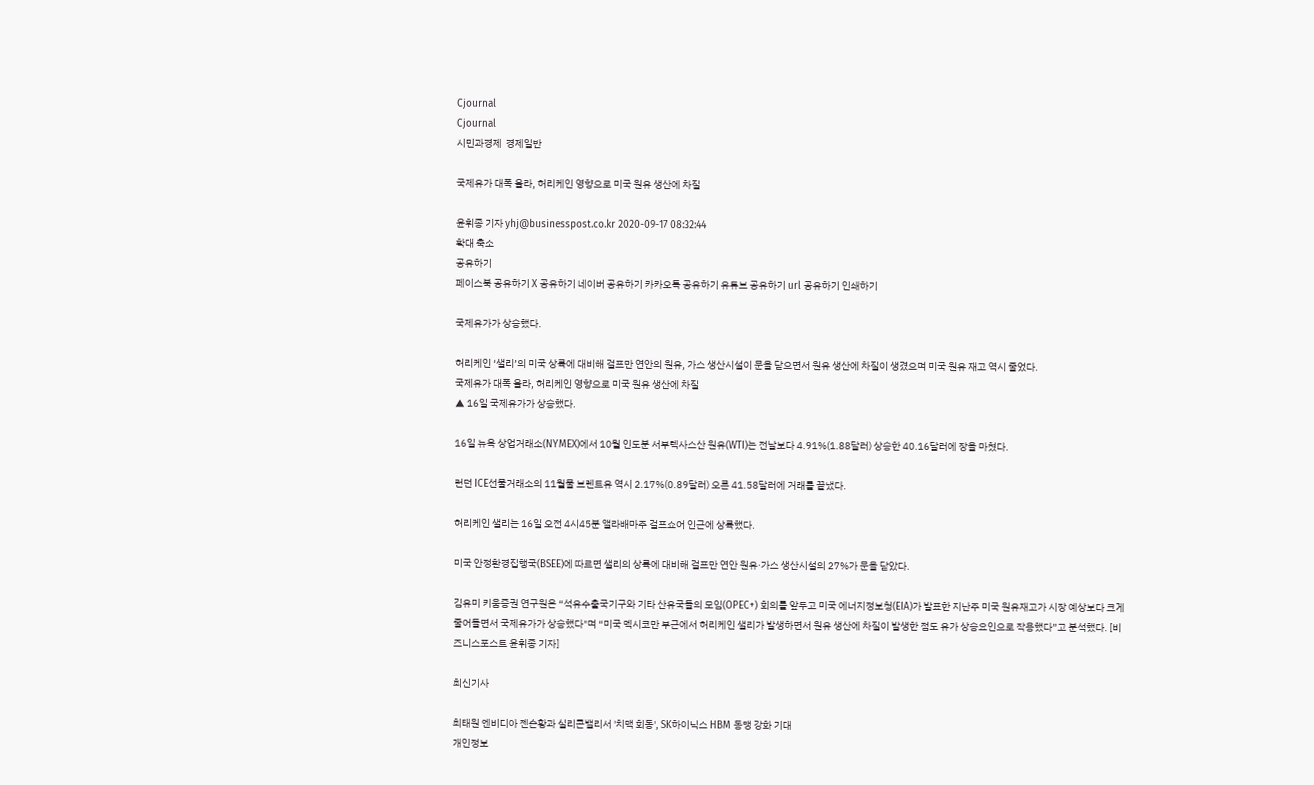Cjournal
Cjournal
시민과경제  경제일반

국제유가 대폭 올라, 허리케인 영향으로 미국 원유 생산에 차질

윤휘종 기자 yhj@businesspost.co.kr 2020-09-17 08:32:44
확대 축소
공유하기
페이스북 공유하기 X 공유하기 네이버 공유하기 카카오톡 공유하기 유튜브 공유하기 url 공유하기 인쇄하기

국제유가가 상승했다.

허리케인 ‘샐리’의 미국 상륙에 대비해 걸프만 연안의 원유, 가스 생산시설이 문을 닫으면서 원유 생산에 차질이 생겼으며 미국 원유 재고 역시 줄었다.
국제유가 대폭 올라, 허리케인 영향으로 미국 원유 생산에 차질
▲ 16일 국제유가가 상승했다.

16일 뉴욕 상업거래소(NYMEX)에서 10월 인도분 서부텍사스산 원유(WTI)는 전날보다 4.91%(1.88달러) 상승한 40.16달러에 장을 마쳤다.

런던 ICE선물거래소의 11월물 브렌트유 역시 2.17%(0.89달러) 오른 41.58달러에 거래를 끝냈다.

허리케인 샐리는 16일 오전 4시45분 앨라배마주 걸프쇼어 인근에 상륙했다.

미국 안정환경집행국(BSEE)에 따르면 샐리의 상륙에 대비해 걸프만 연안 원유·가스 생산시설의 27%가 문을 닫았다.

김유미 키움증권 연구원은 “석유수출국기구와 기타 산유국들의 모임(OPEC+) 회의를 앞두고 미국 에너지정보청(EIA)가 발표한 지난주 미국 원유재고가 시장 예상보다 크게 줄어들면서 국제유가가 상승했다"며 “미국 멕시코만 부근에서 허리케인 샐리가 발생하면서 원유 생산에 차질이 발생한 점도 유가 상승요인으로 작용했다”고 분석했다. [비즈니스포스트 윤휘종 기자]

최신기사

최태원 엔비디아 젠슨황과 실리콘밸리서 '치맥 회동', SK하이닉스 HBM 동맹 강화 기대
개인정보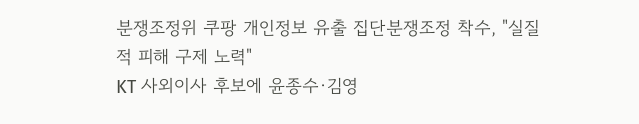분쟁조정위 쿠팡 개인정보 유출 집단분쟁조정 착수, "실질적 피해 구제 노력"
KT 사외이사 후보에 윤종수·김영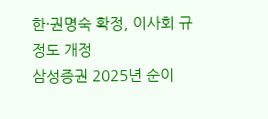한·권명숙 확정, 이사회 규정도 개정
삼성증권 2025년 순이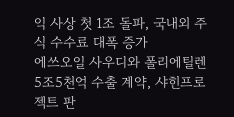익 사상 첫 1조 돌파, 국내외 주식 수수료 대폭 증가
에쓰오일 사우디와 폴리에틸렌 5조5천억 수출 계약, 샤힌프로젝트 판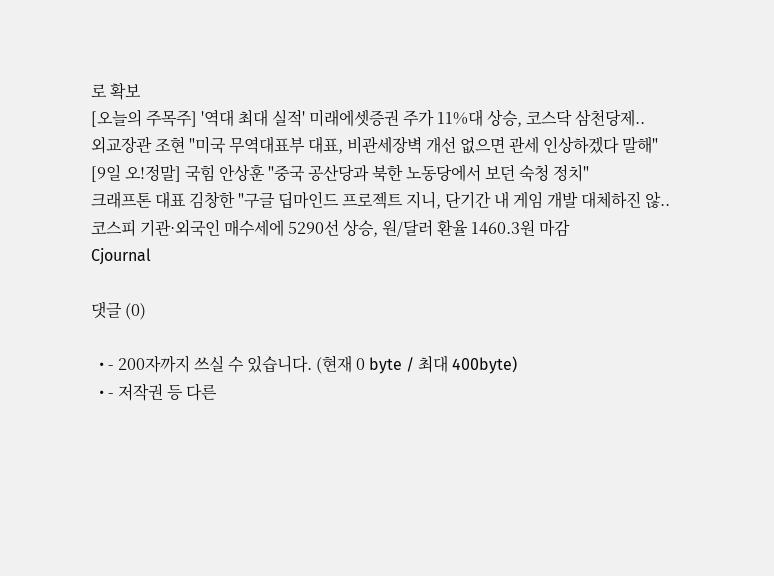로 확보
[오늘의 주목주] '역대 최대 실적' 미래에셋증권 주가 11%대 상승, 코스닥 삼천당제..
외교장관 조현 "미국 무역대표부 대표, 비관세장벽 개선 없으면 관세 인상하겠다 말해"
[9일 오!정말] 국힘 안상훈 "중국 공산당과 북한 노동당에서 보던 숙청 정치"
크래프톤 대표 김창한 "구글 딥마인드 프로젝트 지니, 단기간 내 게임 개발 대체하진 않..
코스피 기관·외국인 매수세에 5290선 상승, 원/달러 환율 1460.3원 마감
Cjournal

댓글 (0)

  • - 200자까지 쓰실 수 있습니다. (현재 0 byte / 최대 400byte)
  • - 저작권 등 다른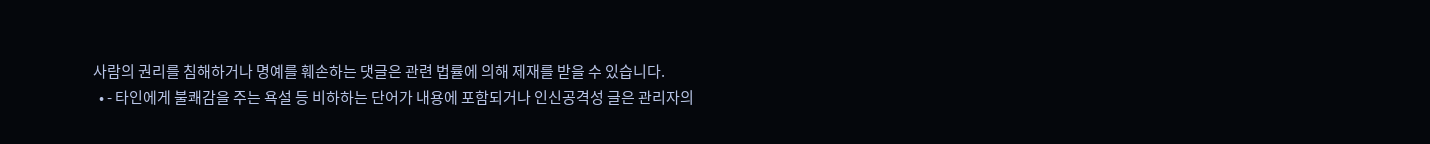사람의 권리를 침해하거나 명예를 훼손하는 댓글은 관련 법률에 의해 제재를 받을 수 있습니다.
  • - 타인에게 불쾌감을 주는 욕설 등 비하하는 단어가 내용에 포함되거나 인신공격성 글은 관리자의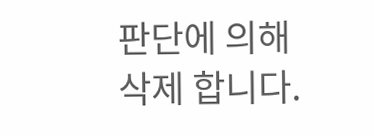판단에 의해 삭제 합니다.